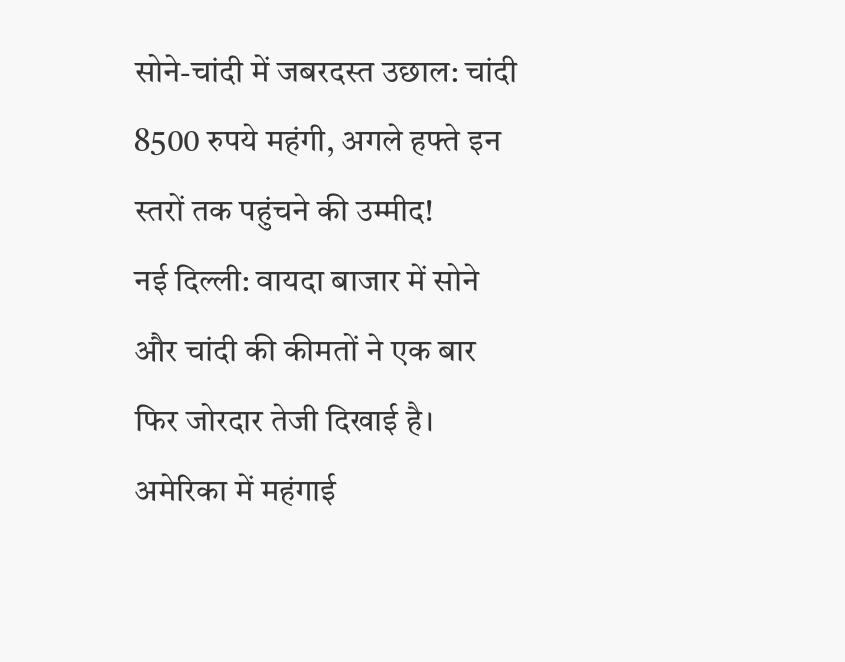सोने-चांदी में जबरदस्त उछाल: चांदी 8500 रुपये महंगी, अगले हफ्ते इन स्तरों तक पहुंचने की उम्मीद!
नई दिल्ली: वायदा बाजार में सोने और चांदी की कीमतों ने एक बार फिर जोरदार तेजी दिखाई है। अमेरिका में महंगाई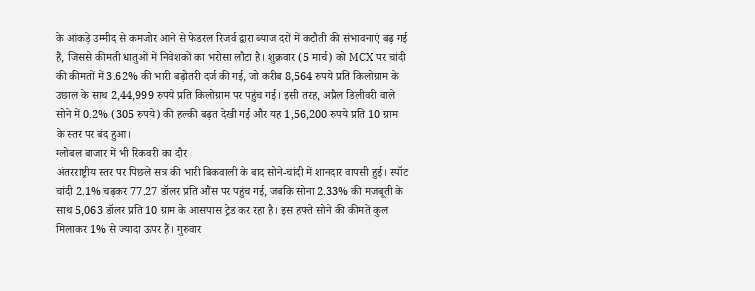के आंकड़े उम्मीद से कमजोर आने से फेडरल रिजर्व द्वारा ब्याज दरों में कटौती की संभावनाएं बढ़ गई हैं, जिससे कीमती धातुओं में निवेशकों का भरोसा लौटा है। शुक्रवार (5 मार्च) को MCX पर चांदी की कीमतों में 3.62% की भारी बढ़ोतरी दर्ज की गई, जो करीब 8,564 रुपये प्रति किलोग्राम के उछाल के साथ 2,44,999 रुपये प्रति किलोग्राम पर पहुंच गई। इसी तरह, अप्रैल डिलीवरी वाले सोने में 0.2% (305 रुपये) की हल्की बढ़त देखी गई और यह 1,56,200 रुपये प्रति 10 ग्राम के स्तर पर बंद हुआ।
ग्लोबल बाजार में भी रिकवरी का दौर
अंतरराष्ट्रीय स्तर पर पिछले सत्र की भारी बिकवाली के बाद सोने-चांदी में शानदार वापसी हुई। स्पॉट चांदी 2.1% चढ़कर 77.27 डॉलर प्रति औंस पर पहुंच गई, जबकि सोना 2.33% की मजबूती के साथ 5,063 डॉलर प्रति 10 ग्राम के आसपास ट्रेड कर रहा है। इस हफ्ते सोने की कीमतें कुल मिलाकर 1% से ज्यादा ऊपर हैं। गुरुवार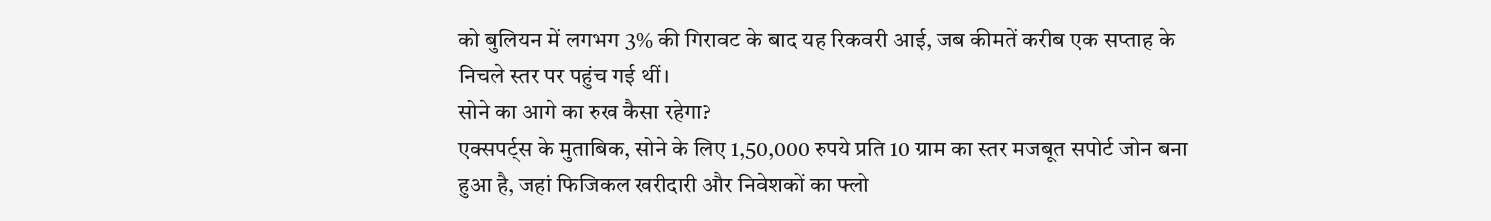को बुलियन में लगभग 3% की गिरावट के बाद यह रिकवरी आई, जब कीमतें करीब एक सप्ताह के निचले स्तर पर पहुंच गई थीं।
सोने का आगे का रुख कैसा रहेगा?
एक्सपर्ट्स के मुताबिक, सोने के लिए 1,50,000 रुपये प्रति 10 ग्राम का स्तर मजबूत सपोर्ट जोन बना हुआ है, जहां फिजिकल खरीदारी और निवेशकों का फ्लो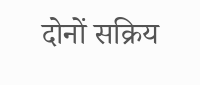दोनों सक्रिय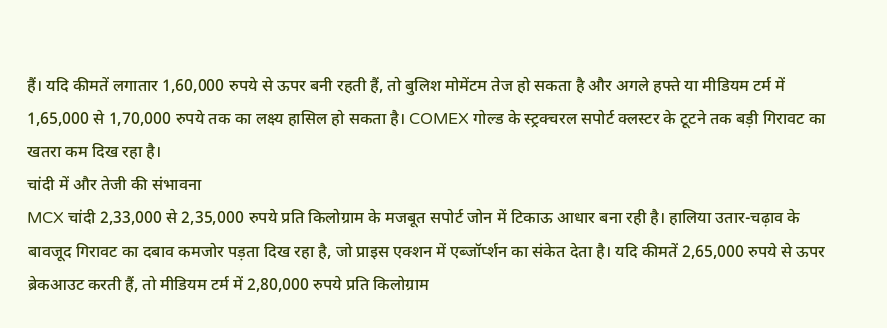हैं। यदि कीमतें लगातार 1,60,000 रुपये से ऊपर बनी रहती हैं, तो बुलिश मोमेंटम तेज हो सकता है और अगले हफ्ते या मीडियम टर्म में 1,65,000 से 1,70,000 रुपये तक का लक्ष्य हासिल हो सकता है। COMEX गोल्ड के स्ट्रक्चरल सपोर्ट क्लस्टर के टूटने तक बड़ी गिरावट का खतरा कम दिख रहा है।
चांदी में और तेजी की संभावना
MCX चांदी 2,33,000 से 2,35,000 रुपये प्रति किलोग्राम के मजबूत सपोर्ट जोन में टिकाऊ आधार बना रही है। हालिया उतार-चढ़ाव के बावजूद गिरावट का दबाव कमजोर पड़ता दिख रहा है, जो प्राइस एक्शन में एब्जॉर्प्शन का संकेत देता है। यदि कीमतें 2,65,000 रुपये से ऊपर ब्रेकआउट करती हैं, तो मीडियम टर्म में 2,80,000 रुपये प्रति किलोग्राम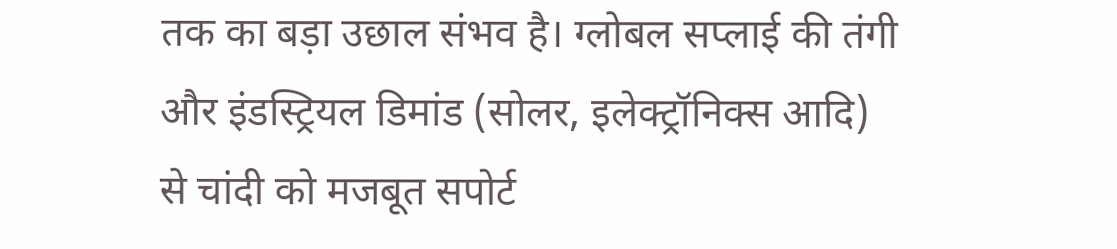तक का बड़ा उछाल संभव है। ग्लोबल सप्लाई की तंगी और इंडस्ट्रियल डिमांड (सोलर, इलेक्ट्रॉनिक्स आदि) से चांदी को मजबूत सपोर्ट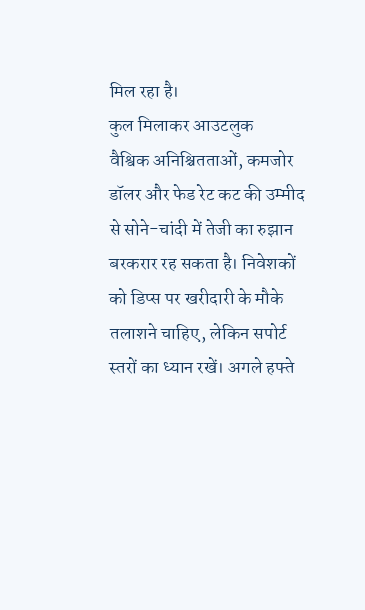मिल रहा है।
कुल मिलाकर आउटलुक
वैश्विक अनिश्चितताओं, कमजोर डॉलर और फेड रेट कट की उम्मीद से सोने-चांदी में तेजी का रुझान बरकरार रह सकता है। निवेशकों को डिप्स पर खरीदारी के मौके तलाशने चाहिए, लेकिन सपोर्ट स्तरों का ध्यान रखें। अगले हफ्ते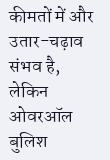कीमतों में और उतार-चढ़ाव संभव है, लेकिन ओवरऑल बुलिश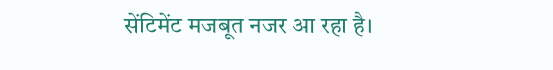सेंटिमेंट मजबूत नजर आ रहा है।